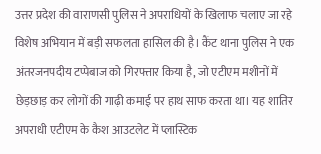उत्तर प्रदेश की वाराणसी पुलिस ने अपराधियों के खिलाफ चलाए जा रहे विशेष अभियान में बड़ी सफलता हासिल की है। कैंट थाना पुलिस ने एक अंतरजनपदीय टप्पेबाज को गिरफ्तार किया है, जो एटीएम मशीनों में छेड़छाड़ कर लोगों की गाढ़ी कमाई पर हाथ साफ करता था। यह शातिर अपराधी एटीएम के कैश आउटलेट में प्लास्टिक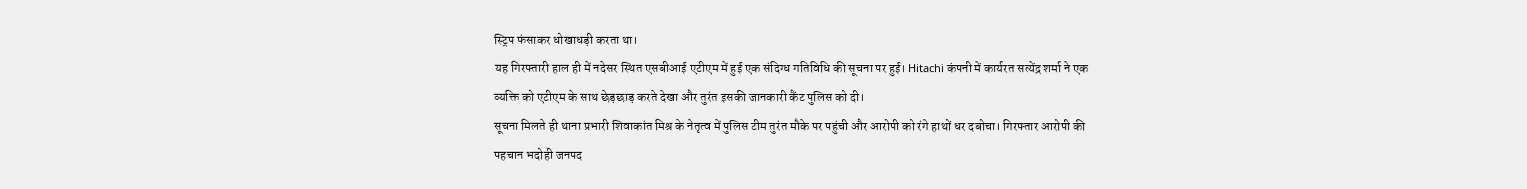स्ट्रिप फंसाकर धोखाधड़ी करता था।
यह गिरफ्तारी हाल ही में नदेसर स्थित एसबीआई एटीएम में हुई एक संदिग्ध गतिविधि की सूचना पर हुई। Hitachi कंपनी में कार्यरत सत्येंद्र शर्मा ने एक व्यक्ति को एटीएम के साथ छेड़छाड़ करते देखा और तुरंत इसकी जानकारी कैंट पुलिस को दी।
सूचना मिलते ही थाना प्रभारी शिवाकांत मिश्र के नेतृत्व में पुलिस टीम तुरंत मौके पर पहुंची और आरोपी को रंगे हाथों धर दबोचा। गिरफ्तार आरोपी की पहचान भदोही जनपद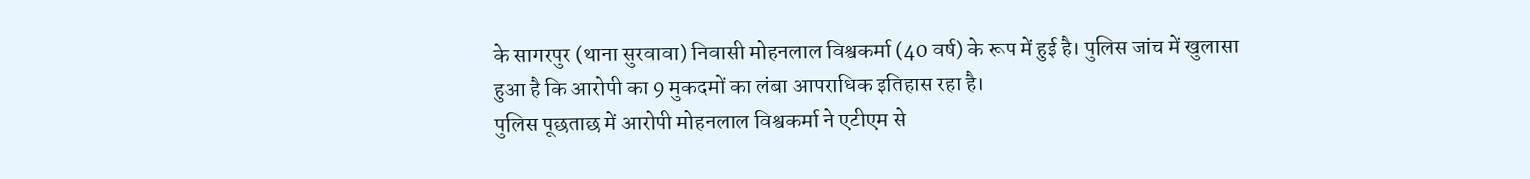के सागरपुर (थाना सुरवावा) निवासी मोहनलाल विश्वकर्मा (40 वर्ष) के रूप में हुई है। पुलिस जांच में खुलासा हुआ है कि आरोपी का 9 मुकदमों का लंबा आपराधिक इतिहास रहा है।
पुलिस पूछताछ में आरोपी मोहनलाल विश्वकर्मा ने एटीएम से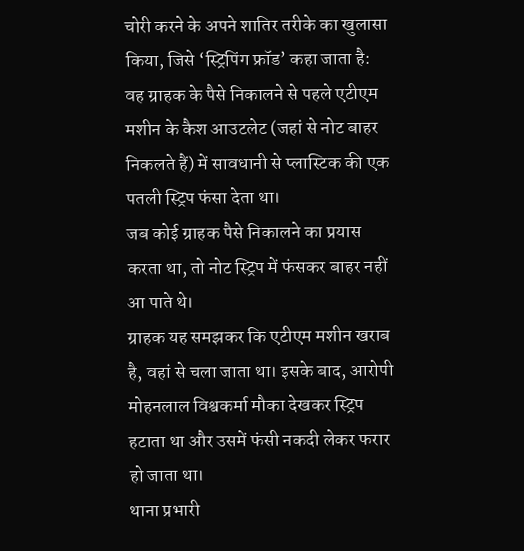चोरी करने के अपने शातिर तरीके का खुलासा किया, जिसे ‘स्ट्रिपिंग फ्रॉड’ कहा जाता है:
वह ग्राहक के पैसे निकालने से पहले एटीएम मशीन के कैश आउटलेट (जहां से नोट बाहर निकलते हैं) में सावधानी से प्लास्टिक की एक पतली स्ट्रिप फंसा देता था।
जब कोई ग्राहक पैसे निकालने का प्रयास करता था, तो नोट स्ट्रिप में फंसकर बाहर नहीं आ पाते थे।
ग्राहक यह समझकर कि एटीएम मशीन खराब है, वहां से चला जाता था। इसके बाद, आरोपी मोहनलाल विश्वकर्मा मौका देखकर स्ट्रिप हटाता था और उसमें फंसी नकदी लेकर फरार हो जाता था।
थाना प्रभारी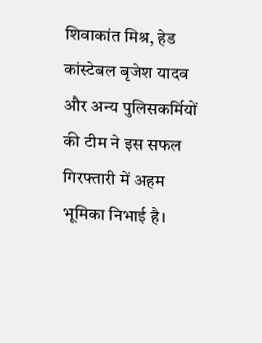शिवाकांत मिश्र, हेड कांस्टेबल बृजेश यादव और अन्य पुलिसकर्मियों की टीम ने इस सफल गिरफ्तारी में अहम भूमिका निभाई है।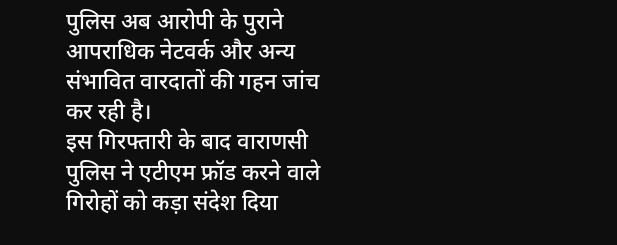पुलिस अब आरोपी के पुराने आपराधिक नेटवर्क और अन्य संभावित वारदातों की गहन जांच कर रही है।
इस गिरफ्तारी के बाद वाराणसी पुलिस ने एटीएम फ्रॉड करने वाले गिरोहों को कड़ा संदेश दिया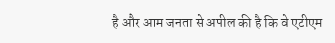है और आम जनता से अपील की है कि वे एटीएम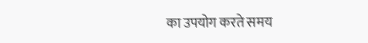का उपयोग करते समय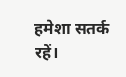हमेशा सतर्क रहें।